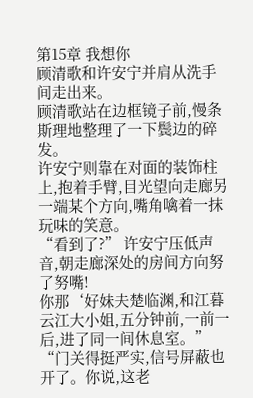第15章 我想你
顾清歌和许安宁并肩从洗手间走出来。
顾清歌站在边框镜子前,慢条斯理地整理了一下鬓边的碎发。
许安宁则靠在对面的装饰柱上,抱着手臂,目光望向走廊另一端某个方向,嘴角噙着一抹玩味的笑意。
“看到了?” 许安宁压低声音,朝走廊深处的房间方向努了努嘴!
你那‘好妹夫楚临渊,和江暮云江大小姐,五分钟前,一前一后,进了同一间休息室。”
“门关得挺严实,信号屏蔽也开了。你说,这老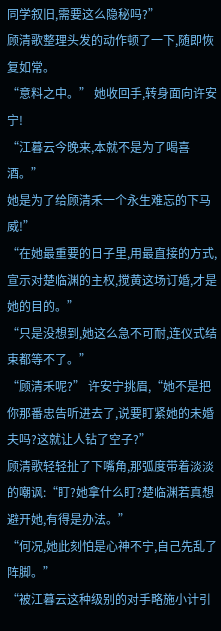同学叙旧,需要这么隐秘吗?”
顾清歌整理头发的动作顿了一下,随即恢复如常。
“意料之中。” 她收回手,转身面向许安宁!
“江暮云今晚来,本就不是为了喝喜酒。”
她是为了给顾清禾一个永生难忘的下马威!”
“在她最重要的日子里,用最直接的方式,宣示对楚临渊的主权,搅黄这场订婚,才是她的目的。”
“只是没想到,她这么急不可耐,连仪式结束都等不了。”
“顾清禾呢?” 许安宁挑眉,“她不是把你那番忠告听进去了,说要盯紧她的未婚夫吗?这就让人钻了空子?”
顾清歌轻轻扯了下嘴角,那弧度带着淡淡的嘲讽:“盯?她拿什么盯?楚临渊若真想避开她,有得是办法。”
“何况,她此刻怕是心神不宁,自己先乱了阵脚。”
“被江暮云这种级别的对手略施小计引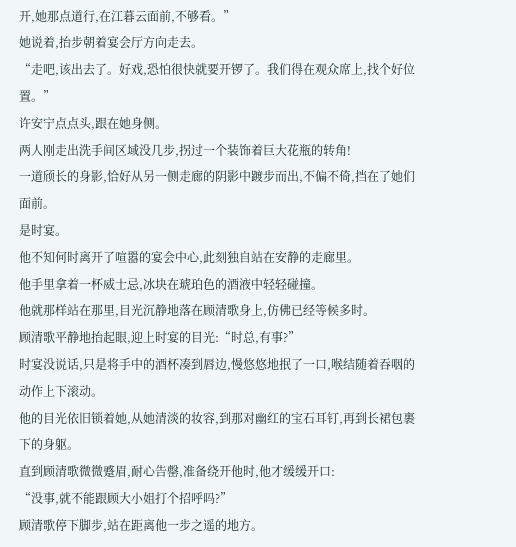开,她那点道行,在江暮云面前,不够看。”
她说着,抬步朝着宴会厅方向走去。
“走吧,该出去了。好戏,恐怕很快就要开锣了。我们得在观众席上,找个好位置。”
许安宁点点头,跟在她身侧。
两人刚走出洗手间区域没几步,拐过一个装饰着巨大花瓶的转角!
一道颀长的身影,恰好从另一侧走廊的阴影中踱步而出,不偏不倚,挡在了她们面前。
是时宴。
他不知何时离开了喧嚣的宴会中心,此刻独自站在安静的走廊里。
他手里拿着一杯威士忌,冰块在琥珀色的酒液中轻轻碰撞。
他就那样站在那里,目光沉静地落在顾清歌身上,仿佛已经等候多时。
顾清歌平静地抬起眼,迎上时宴的目光:“时总,有事?”
时宴没说话,只是将手中的酒杯凑到唇边,慢悠悠地抿了一口,喉结随着吞咽的动作上下滚动。
他的目光依旧锁着她,从她清淡的妆容,到那对幽红的宝石耳钉,再到长裙包裹下的身躯。
直到顾清歌微微蹙眉,耐心告罄,准备绕开他时,他才缓缓开口:
“没事,就不能跟顾大小姐打个招呼吗?”
顾清歌停下脚步,站在距离他一步之遥的地方。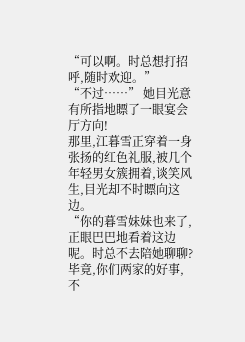“可以啊。时总想打招呼,随时欢迎。”
“不过……” 她目光意有所指地瞟了一眼宴会厅方向!
那里,江暮雪正穿着一身张扬的红色礼服,被几个年轻男女簇拥着,谈笑风生,目光却不时瞟向这边。
“你的暮雪妹妹也来了,正眼巴巴地看着这边呢。时总不去陪她聊聊?毕竟,你们两家的好事,不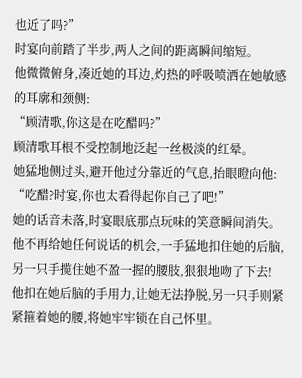也近了吗?”
时宴向前踏了半步,两人之间的距离瞬间缩短。
他微微俯身,凑近她的耳边,灼热的呼吸喷洒在她敏感的耳廓和颈侧:
“顾清歌,你这是在吃醋吗?”
顾清歌耳根不受控制地泛起一丝极淡的红晕。
她猛地侧过头,避开他过分靠近的气息,抬眼瞪向他:
“吃醋?时宴,你也太看得起你自己了吧!”
她的话音未落,时宴眼底那点玩味的笑意瞬间消失。
他不再给她任何说话的机会,一手猛地扣住她的后脑,另一只手揽住她不盈一握的腰肢,狠狠地吻了下去!
他扣在她后脑的手用力,让她无法挣脱,另一只手则紧紧箍着她的腰,将她牢牢锁在自己怀里。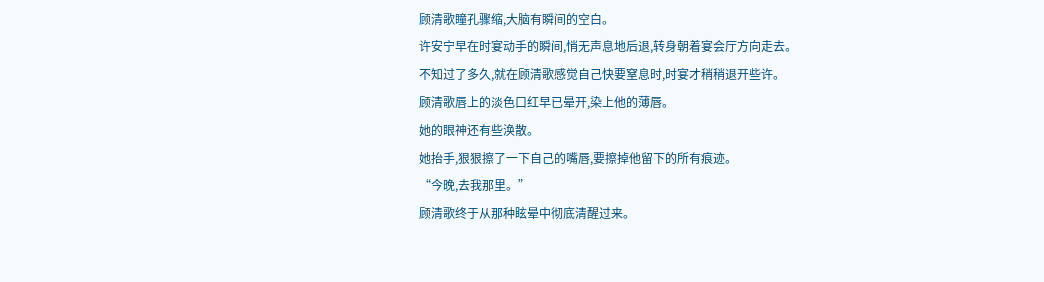顾清歌瞳孔骤缩,大脑有瞬间的空白。
许安宁早在时宴动手的瞬间,悄无声息地后退,转身朝着宴会厅方向走去。
不知过了多久,就在顾清歌感觉自己快要窒息时,时宴才稍稍退开些许。
顾清歌唇上的淡色口红早已晕开,染上他的薄唇。
她的眼神还有些涣散。
她抬手,狠狠擦了一下自己的嘴唇,要擦掉他留下的所有痕迹。
“今晚,去我那里。”
顾清歌终于从那种眩晕中彻底清醒过来。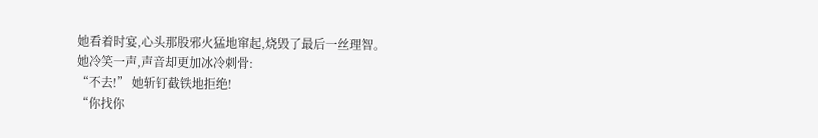她看着时宴,心头那股邪火猛地窜起,烧毁了最后一丝理智。
她冷笑一声,声音却更加冰冷刺骨:
“不去!” 她斩钉截铁地拒绝!
“你找你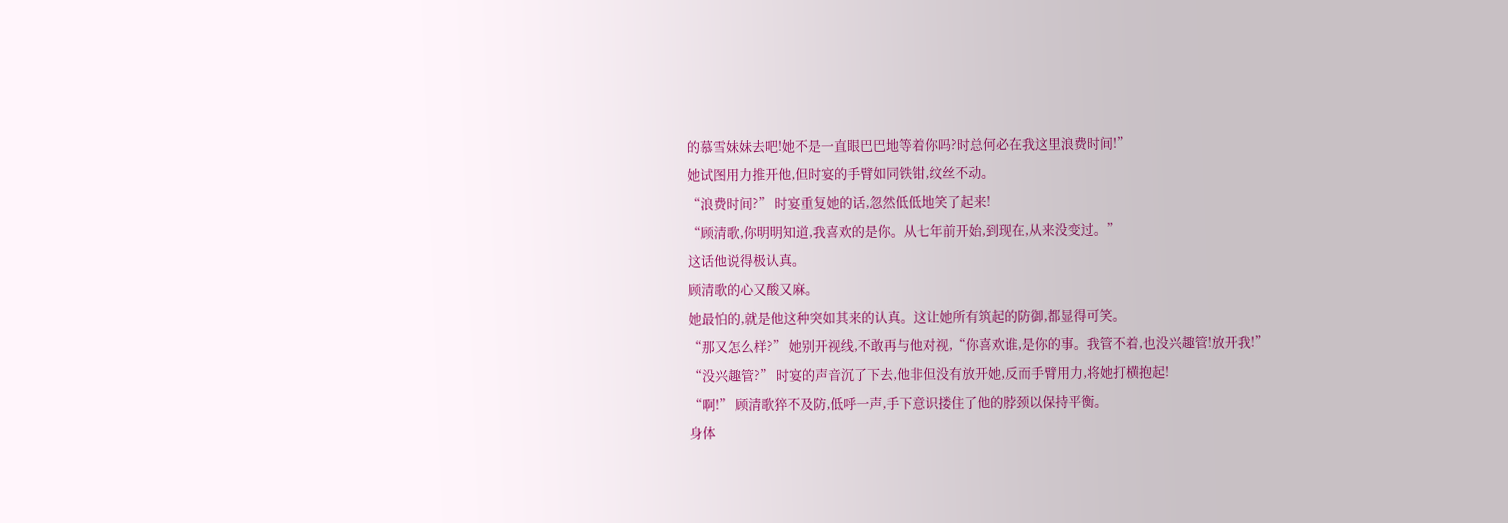的慕雪妹妹去吧!她不是一直眼巴巴地等着你吗?时总何必在我这里浪费时间!”
她试图用力推开他,但时宴的手臂如同铁钳,纹丝不动。
“浪费时间?” 时宴重复她的话,忽然低低地笑了起来!
“顾清歌,你明明知道,我喜欢的是你。从七年前开始,到现在,从来没变过。”
这话他说得极认真。
顾清歌的心又酸又麻。
她最怕的,就是他这种突如其来的认真。这让她所有筑起的防御,都显得可笑。
“那又怎么样?” 她别开视线,不敢再与他对视,“你喜欢谁,是你的事。我管不着,也没兴趣管!放开我!”
“没兴趣管?” 时宴的声音沉了下去,他非但没有放开她,反而手臂用力,将她打横抱起!
“啊!” 顾清歌猝不及防,低呼一声,手下意识搂住了他的脖颈以保持平衡。
身体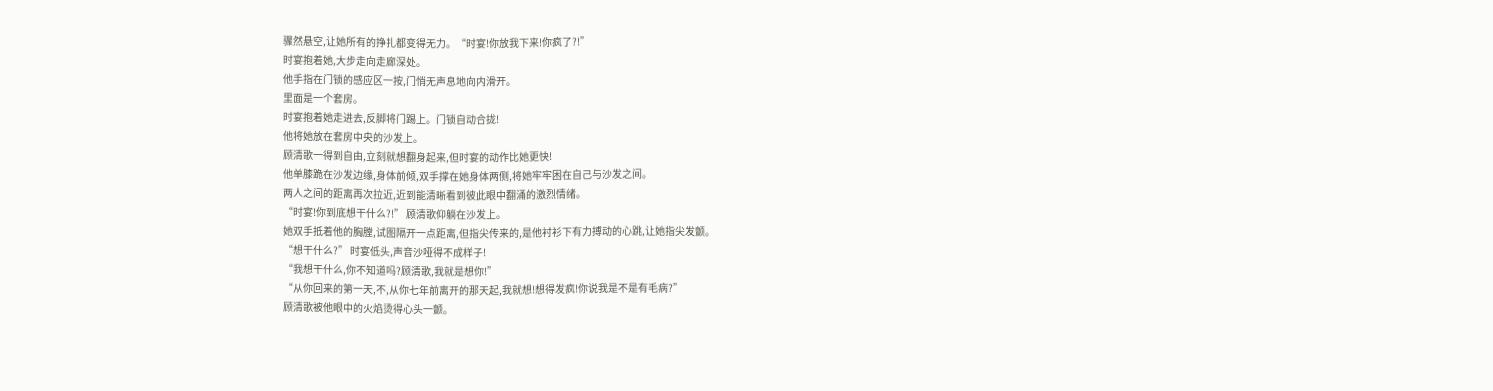骤然悬空,让她所有的挣扎都变得无力。“时宴!你放我下来!你疯了?!”
时宴抱着她,大步走向走廊深处。
他手指在门锁的感应区一按,门悄无声息地向内滑开。
里面是一个套房。
时宴抱着她走进去,反脚将门踢上。门锁自动合拢!
他将她放在套房中央的沙发上。
顾清歌一得到自由,立刻就想翻身起来,但时宴的动作比她更快!
他单膝跪在沙发边缘,身体前倾,双手撑在她身体两侧,将她牢牢困在自己与沙发之间。
两人之间的距离再次拉近,近到能清晰看到彼此眼中翻涌的激烈情绪。
“时宴!你到底想干什么?!” 顾清歌仰躺在沙发上。
她双手抵着他的胸膛,试图隔开一点距离,但指尖传来的,是他衬衫下有力搏动的心跳,让她指尖发颤。
“想干什么?” 时宴低头,声音沙哑得不成样子!
“我想干什么,你不知道吗?顾清歌,我就是想你!”
“从你回来的第一天,不,从你七年前离开的那天起,我就想!想得发疯!你说我是不是有毛病?”
顾清歌被他眼中的火焰烫得心头一颤。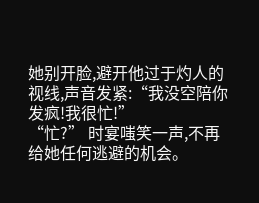她别开脸,避开他过于灼人的视线,声音发紧:“我没空陪你发疯!我很忙!”
“忙?” 时宴嗤笑一声,不再给她任何逃避的机会。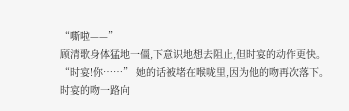“嘶啦——”
顾清歌身体猛地一僵,下意识地想去阻止,但时宴的动作更快。
“时宴!你……” 她的话被堵在喉咙里,因为他的吻再次落下。
时宴的吻一路向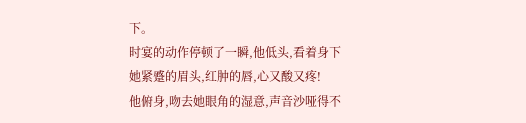下。
时宴的动作停顿了一瞬,他低头,看着身下她紧蹙的眉头,红肿的唇,心又酸又疼!
他俯身,吻去她眼角的湿意,声音沙哑得不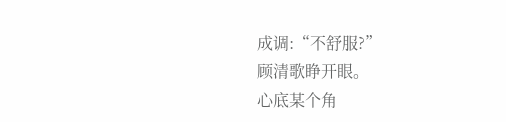成调:“不舒服?”
顾清歌睁开眼。
心底某个角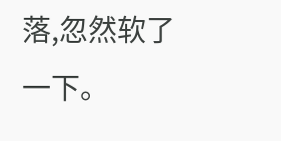落,忽然软了一下。